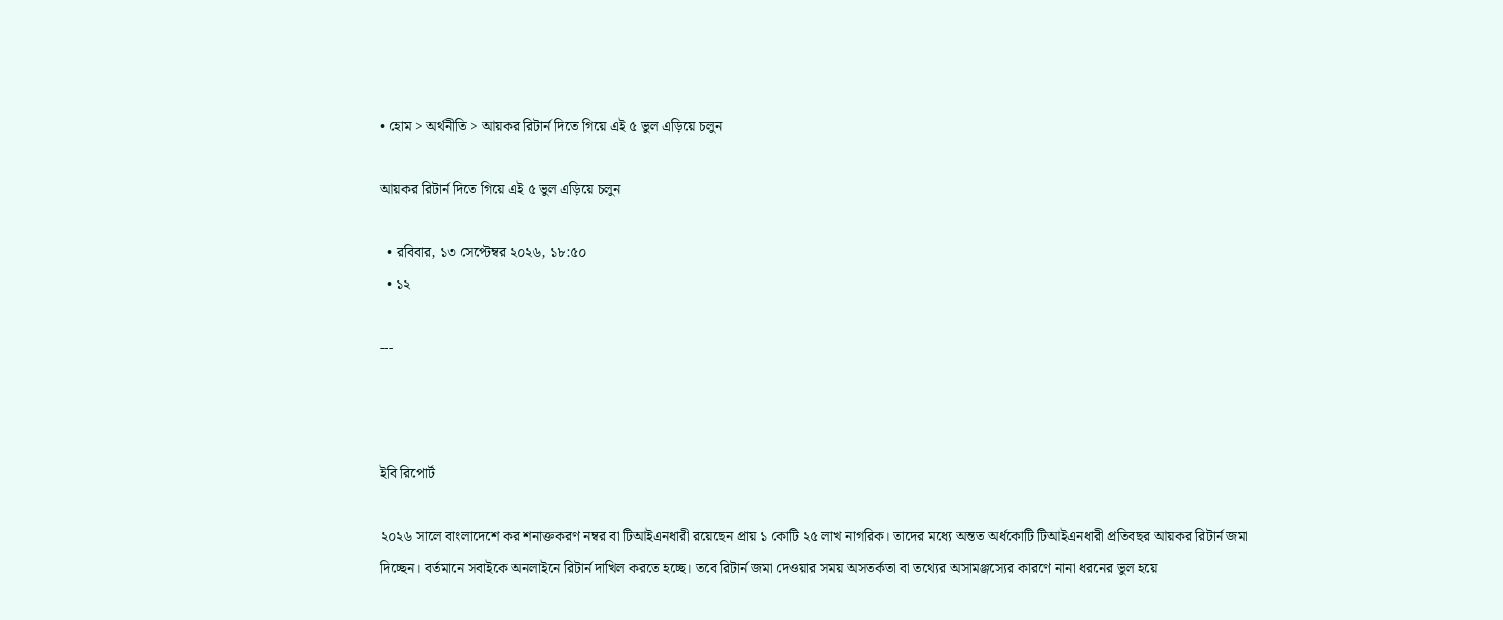• হোম > অর্থনীতি > আয়কর রিটার্ন দিতে গিয়ে এই ৫ ভুল এড়িয়ে চলুন

আয়কর রিটার্ন দিতে গিয়ে এই ৫ ভুল এড়িয়ে চলুন

  • রবিবার, ১৩ সেপ্টেম্বর ২০২৬, ১৮:৫০
  • ১২

---



ইবি রিপোর্ট

২০২৬ সালে বাংলাদেশে কর শনাক্তকরণ নম্বর বা টিআইএনধারী রয়েছেন প্রায় ১ কোটি ২৫ লাখ নাগরিক। তাদের মধ্যে অন্তত অর্ধকোটি টিআইএনধারী প্রতিবছর আয়কর রিটার্ন জমা দিচ্ছেন। বর্তমানে সবাইকে অনলাইনে রিটার্ন দাখিল করতে হচ্ছে। তবে রিটার্ন জমা দেওয়ার সময় অসতর্কতা বা তথ্যের অসামঞ্জস্যের কারণে নানা ধরনের ভুল হয়ে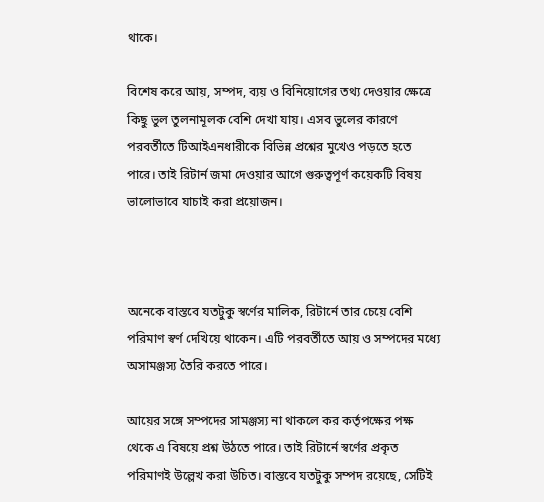থাকে।

বিশেষ করে আয়, সম্পদ, ব্যয় ও বিনিয়োগের তথ্য দেওয়ার ক্ষেত্রে কিছু ভুল তুলনামূলক বেশি দেখা যায়। এসব ভুলের কারণে পরবর্তীতে টিআইএনধারীকে বিভিন্ন প্রশ্নের মুখেও পড়তে হতে পারে। তাই রিটার্ন জমা দেওয়ার আগে গুরুত্বপূর্ণ কয়েকটি বিষয় ভালোভাবে যাচাই করা প্রয়োজন।



অনেকে বাস্তবে যতটুকু স্বর্ণের মালিক, রিটার্নে তার চেয়ে বেশি পরিমাণ স্বর্ণ দেখিয়ে থাকেন। এটি পরবর্তীতে আয় ও সম্পদের মধ্যে অসামঞ্জস্য তৈরি করতে পারে।

আয়ের সঙ্গে সম্পদের সামঞ্জস্য না থাকলে কর কর্তৃপক্ষের পক্ষ থেকে এ বিষয়ে প্রশ্ন উঠতে পারে। তাই রিটার্নে স্বর্ণের প্রকৃত পরিমাণই উল্লেখ করা উচিত। বাস্তবে যতটুকু সম্পদ রয়েছে, সেটিই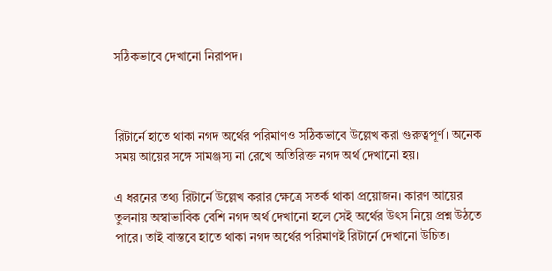সঠিকভাবে দেখানো নিরাপদ।



রিটার্নে হাতে থাকা নগদ অর্থের পরিমাণও সঠিকভাবে উল্লেখ করা গুরুত্বপূর্ণ। অনেক সময় আয়ের সঙ্গে সামঞ্জস্য না রেখে অতিরিক্ত নগদ অর্থ দেখানো হয়।

এ ধরনের তথ্য রিটার্নে উল্লেখ করার ক্ষেত্রে সতর্ক থাকা প্রয়োজন। কারণ আয়ের তুলনায় অস্বাভাবিক বেশি নগদ অর্থ দেখানো হলে সেই অর্থের উৎস নিয়ে প্রশ্ন উঠতে পারে। তাই বাস্তবে হাতে থাকা নগদ অর্থের পরিমাণই রিটার্নে দেখানো উচিত।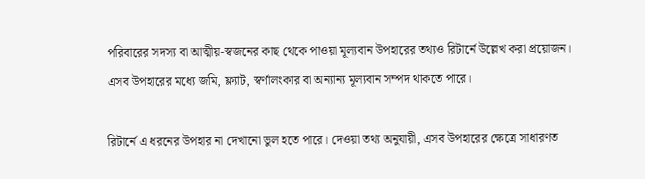পরিবারের সদস্য বা আত্মীয়-স্বজনের কাছ থেকে পাওয়া মূল্যবান উপহারের তথ্যও রিটার্নে উল্লেখ করা প্রয়োজন। এসব উপহারের মধ্যে জমি, ফ্ল্যাট, স্বর্ণালংকার বা অন্যান্য মূল্যবান সম্পদ থাকতে পারে।

রিটার্নে এ ধরনের উপহার না দেখানো ভুল হতে পারে। দেওয়া তথ্য অনুযায়ী, এসব উপহারের ক্ষেত্রে সাধারণত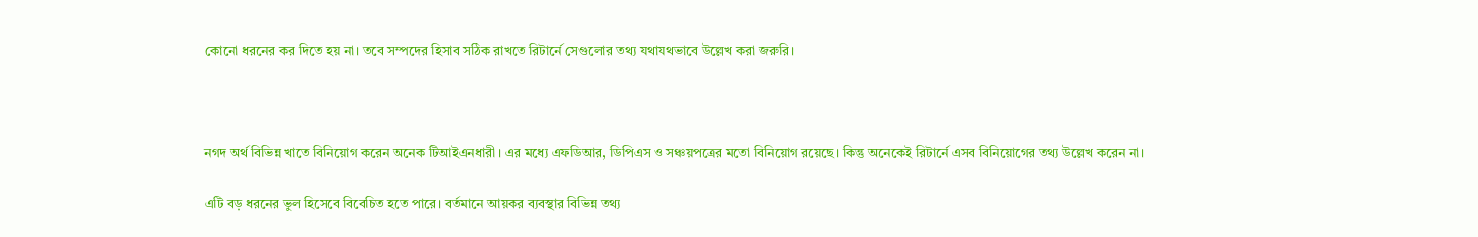কোনো ধরনের কর দিতে হয় না। তবে সম্পদের হিসাব সঠিক রাখতে রিটার্নে সেগুলোর তথ্য যথাযথভাবে উল্লেখ করা জরুরি।



নগদ অর্থ বিভিন্ন খাতে বিনিয়োগ করেন অনেক টিআইএনধারী। এর মধ্যে এফডিআর, ডিপিএস ও সঞ্চয়পত্রের মতো বিনিয়োগ রয়েছে। কিন্তু অনেকেই রিটার্নে এসব বিনিয়োগের তথ্য উল্লেখ করেন না।

এটি বড় ধরনের ভুল হিসেবে বিবেচিত হতে পারে। বর্তমানে আয়কর ব্যবস্থার বিভিন্ন তথ্য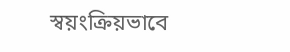স্বয়ংক্রিয়ভাবে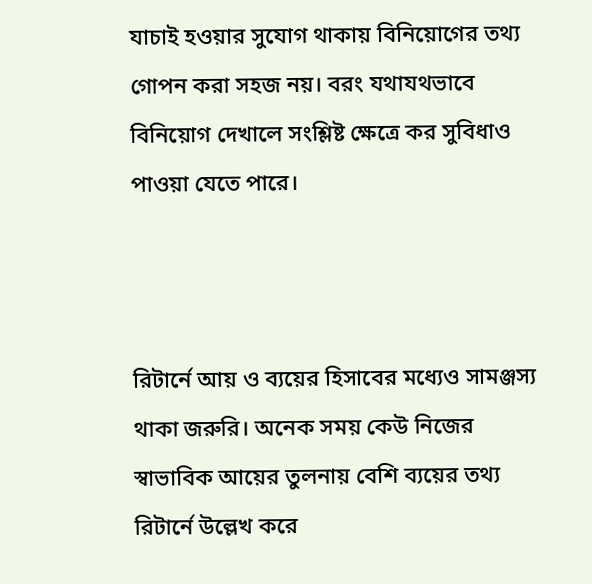যাচাই হওয়ার সুযোগ থাকায় বিনিয়োগের তথ্য গোপন করা সহজ নয়। বরং যথাযথভাবে বিনিয়োগ দেখালে সংশ্লিষ্ট ক্ষেত্রে কর সুবিধাও পাওয়া যেতে পারে।



রিটার্নে আয় ও ব্যয়ের হিসাবের মধ্যেও সামঞ্জস্য থাকা জরুরি। অনেক সময় কেউ নিজের স্বাভাবিক আয়ের তুলনায় বেশি ব্যয়ের তথ্য রিটার্নে উল্লেখ করে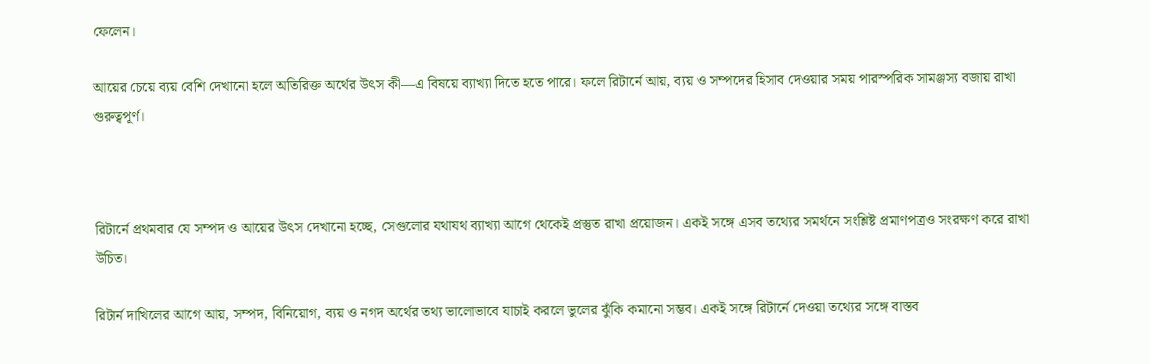ফেলেন।

আয়ের চেয়ে ব্যয় বেশি দেখানো হলে অতিরিক্ত অর্থের উৎস কী—এ বিষয়ে ব্যাখ্যা দিতে হতে পারে। ফলে রিটার্নে আয়, ব্যয় ও সম্পদের হিসাব দেওয়ার সময় পারস্পরিক সামঞ্জস্য বজায় রাখা গুরুত্বপূর্ণ।



রিটার্নে প্রথমবার যে সম্পদ ও আয়ের উৎস দেখানো হচ্ছে, সেগুলোর যথাযথ ব্যাখ্যা আগে থেকেই প্রস্তুত রাখা প্রয়োজন। একই সঙ্গে এসব তথ্যের সমর্থনে সংশ্লিষ্ট প্রমাণপত্রও সংরক্ষণ করে রাখা উচিত।

রিটার্ন দাখিলের আগে আয়, সম্পদ, বিনিয়োগ, ব্যয় ও নগদ অর্থের তথ্য ভালোভাবে যাচাই করলে ভুলের ঝুঁকি কমানো সম্ভব। একই সঙ্গে রিটার্নে দেওয়া তথ্যের সঙ্গে বাস্তব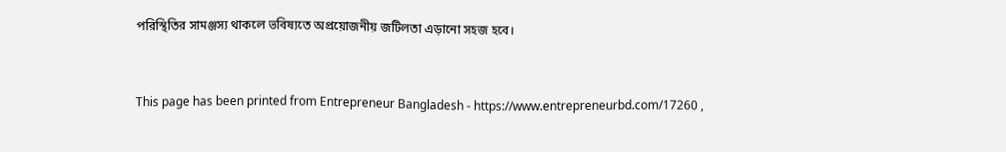পরিস্থিতির সামঞ্জস্য থাকলে ভবিষ্যতে অপ্রয়োজনীয় জটিলতা এড়ানো সহজ হবে।


This page has been printed from Entrepreneur Bangladesh - https://www.entrepreneurbd.com/17260 ,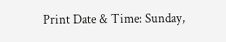Print Date & Time: Sunday,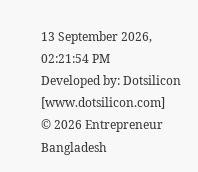13 September 2026, 02:21:54 PM
Developed by: Dotsilicon [www.dotsilicon.com]
© 2026 Entrepreneur Bangladesh